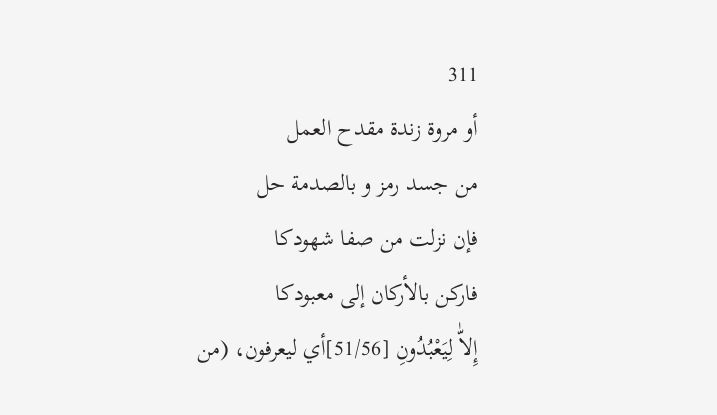311
أو مروة زندة مقدح العمل
من جسد رمز و بالصدمة حل
فإن نزلت من صفا شهودكا
فاركن بالأركان إلى معبودكا
إِلاّٰ لِيَعْبُدُونِ [51/56]أي ليعرفون، (من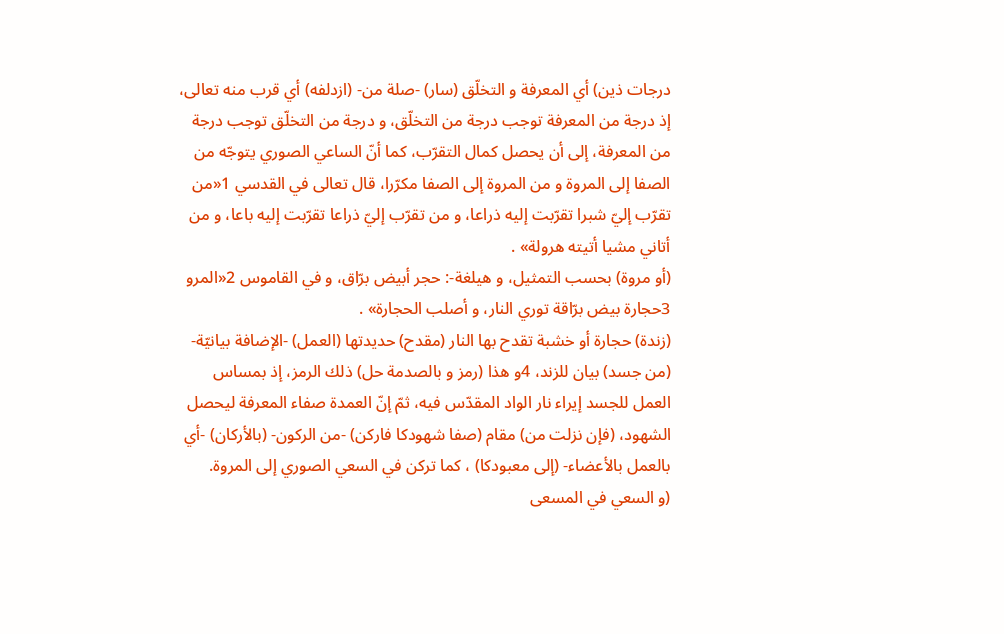درجات ذين) أي المعرفة و التخلّق (سار) -صلة من- (ازدلفه) أي قرب منه تعالى، إذ درجة من المعرفة توجب درجة من التخلّق، و درجة من التخلّق توجب درجة من المعرفة، إلى أن يحصل كمال التقرّب، كما أنّ الساعي الصوري يتوجّه من الصفا إلى المروة و من المروة إلى الصفا مكرّرا، قال تعالى في القدسي 1«من تقرّب إليّ شبرا تقرّبت إليه ذراعا، و من تقرّب إليّ ذراعا تقرّبت إليه باعا، و من أتاني مشيا أتيته هرولة» .
(أو مروة) بحسب التمثيل، و هيلغة-: حجر أبيض برّاق، و في القاموس 2«المرو 3حجارة بيض برّاقة توري النار، و أصلب الحجارة» .
(زندة) حجارة أو خشبة تقدح بها النار (مقدح) حديدتها (العمل) -الإضافة بيانيّة- (من جسد) بيان للزند، 4و هذا (رمز و بالصدمة حل) ذلك الرمز، إذ بمساس العمل للجسد إيراء نار الواد المقدّس فيه، ثمّ إنّ العمدة صفاء المعرفة ليحصل الشهود، (فإن نزلت من) مقام (صفا شهودكا فاركن) -من الركون- (بالأركان) -أي بالعمل بالأعضاء- (إلى معبودكا) ، كما تركن في السعي الصوري إلى المروة.
(و السعي في المسعى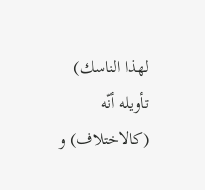لهذا الناسك) تأويله أنّه (كالاختلاف) و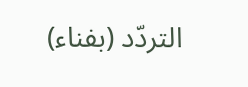التردّد (بفناء)